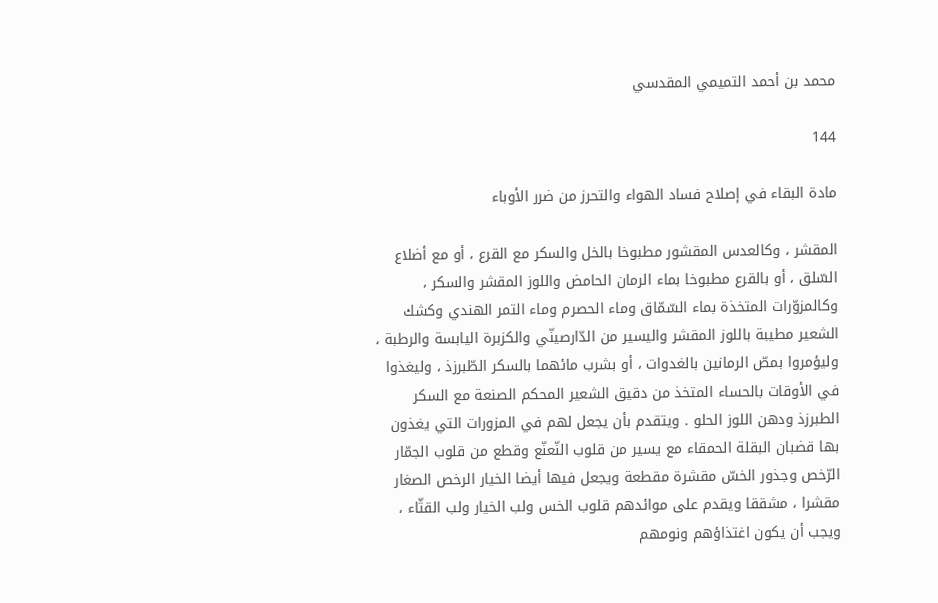محمد بن أحمد التميمي المقدسي

144

مادة البقاء في إصلاح فساد الهواء والتحرز من ضرر الأوباء

المقشر ، وكالعدس المقشور مطبوخا بالخل والسكر مع القرع ، أو مع أضلاع السّلق ، أو بالقرع مطبوخا بماء الرمان الحامض واللوز المقشر والسكر ، وكالمزوّرات المتخذة بماء السّمّاق وماء الحصرم وماء التمر الهندي وكشك الشعير مطيبة باللوز المقشر واليسير من الدّارصينّي والكزبرة اليابسة والرطبة ، وليؤمروا بمصّ الرمانين بالغدوات ، أو بشرب مائهما بالسكر الطّبرزذ ، وليغذوا في الأوقات بالحساء المتخذ من دقيق الشعير المحكم الصنعة مع السكر الطبرزذ ودهن اللوز الحلو . ويتقدم بأن يجعل لهم في المزورات التي يغذون بها قضبان البقلة الحمقاء مع يسير من قلوب النّعنّع وقطع من قلوب الجمّار الرّخص وجذور الخسّ مقشرة مقطعة ويجعل فيها أيضا الخيار الرخص الصغار مقشرا ، مشققا ويقدم على موائدهم قلوب الخس ولب الخيار ولب القثّاء ، ويجب أن يكون اغتذاؤهم ونومهم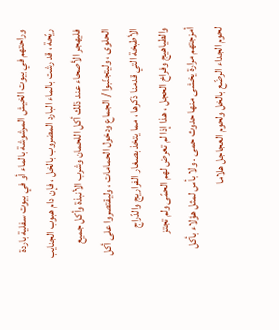وراحتهم في بيوت الخيش المرشوشة بالماء أو في بيوت سفلية باردة ريّحة ، قد رشت بالماء البارد المضروب بالخل ، فإن دام هبوب الجنايب فليهجر الأصحاء عند ذلك أكل اللحمان وشرب الأنبذة وأكل جميع الحلوى ، وليتجنّبوا / الجماع ودخول الحمامات ، وليقتصروا على أكل الأطبخة التي قدمنا ذكرها ، مما يتخذ بصغار الفراريج والدّراج والطياهيج وفراخ الحجل ، هذا إذا لم تعرض لهم الحمّى ولم تجتز أمزجتهم مرارة يخشى منها حدوث حمى . ولا بأس لمثل هؤلاء بأكل لحوم الجداء الرضّع بالخل ولحوم العجاجل هلاما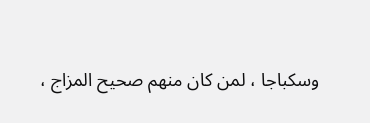وسكباجا ، لمن كان منهم صحيح المزاج ،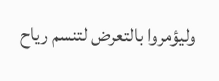وليؤمروا بالتعرض لتنسم رياح